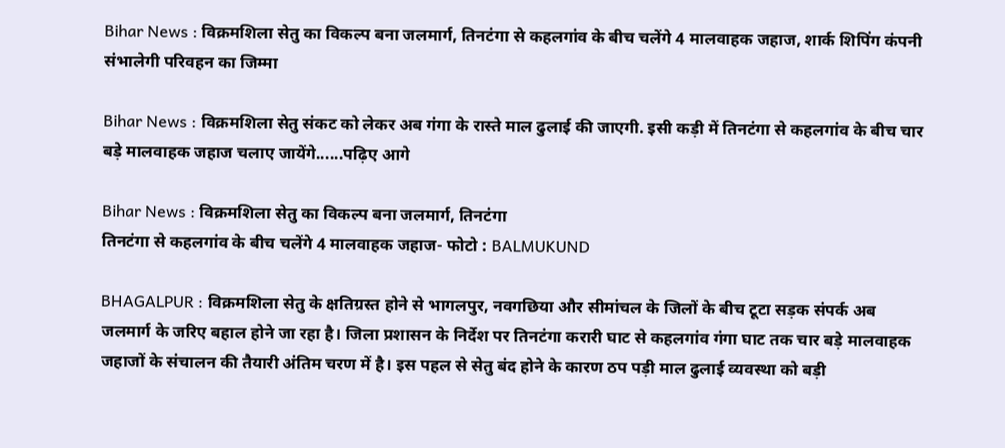Bihar News : विक्रमशिला सेतु का विकल्प बना जलमार्ग, तिनटंगा से कहलगांव के बीच चलेंगे 4 मालवाहक जहाज, शार्क शिपिंग कंपनी संभालेगी परिवहन का जिम्मा

Bihar News : विक्रमशिला सेतु संकट को लेकर अब गंगा के रास्ते माल ढुलाई की जाएगी. इसी कड़ी में तिनटंगा से कहलगांव के बीच चार बड़े मालवाहक जहाज चलाए जायेंगे......पढ़िए आगे

Bihar News : विक्रमशिला सेतु का विकल्प बना जलमार्ग, तिनटंगा
तिनटंगा से कहलगांव के बीच चलेंगे 4 मालवाहक जहाज- फोटो : BALMUKUND

BHAGALPUR : विक्रमशिला सेतु के क्षतिग्रस्त होने से भागलपुर, नवगछिया और सीमांचल के जिलों के बीच टूटा सड़क संपर्क अब जलमार्ग के जरिए बहाल होने जा रहा है। जिला प्रशासन के निर्देश पर तिनटंगा करारी घाट से कहलगांव गंगा घाट तक चार बड़े मालवाहक जहाजों के संचालन की तैयारी अंतिम चरण में है। इस पहल से सेतु बंद होने के कारण ठप पड़ी माल ढुलाई व्यवस्था को बड़ी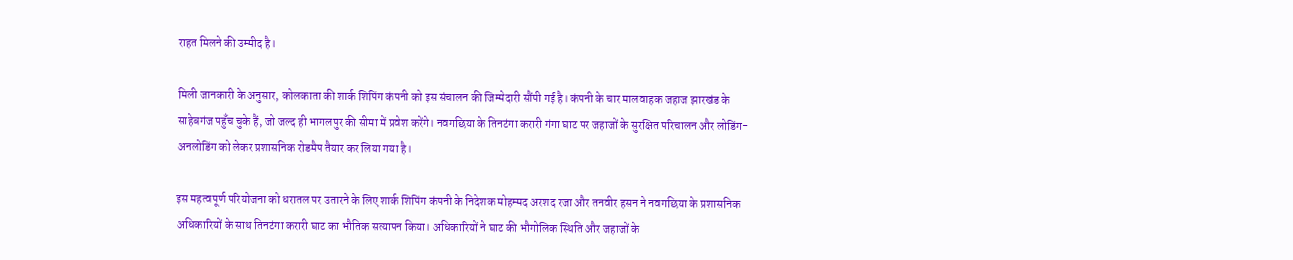राहत मिलने की उम्मीद है।

मिली जानकारी के अनुसार, कोलकाता की शार्क शिपिंग कंपनी को इस संचालन की जिम्मेदारी सौंपी गई है। कंपनी के चार मालवाहक जहाज झारखंड के साहेबगंज पहुँच चुके हैं, जो जल्द ही भागलपुर की सीमा में प्रवेश करेंगे। नवगछिया के तिनटंगा करारी गंगा घाट पर जहाजों के सुरक्षित परिचालन और लोडिंग-अनलोडिंग को लेकर प्रशासनिक रोडमैप तैयार कर लिया गया है।

इस महत्वपूर्ण परियोजना को धरातल पर उतारने के लिए शार्क शिपिंग कंपनी के निदेशक मोहम्मद अरशद रजा और तनवीर हसन ने नवगछिया के प्रशासनिक अधिकारियों के साथ तिनटंगा करारी घाट का भौतिक सत्यापन किया। अधिकारियों ने घाट की भौगोलिक स्थिति और जहाजों के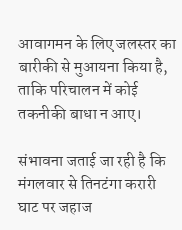आवागमन के लिए जलस्तर का बारीकी से मुआयना किया है, ताकि परिचालन में कोई तकनीकी बाधा न आए।

संभावना जताई जा रही है कि मंगलवार से तिनटंगा करारी घाट पर जहाज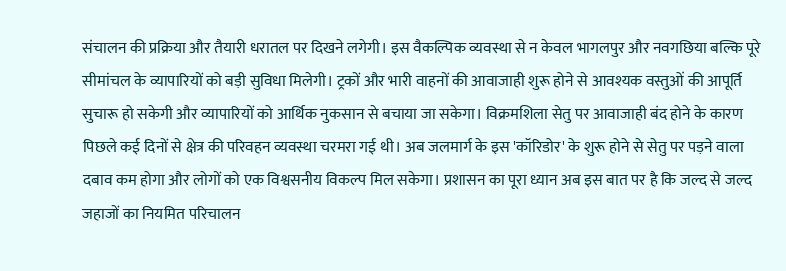संचालन की प्रक्रिया और तैयारी धरातल पर दिखने लगेगी। इस वैकल्पिक व्यवस्था से न केवल भागलपुर और नवगछिया बल्कि पूरे सीमांचल के व्यापारियों को बड़ी सुविधा मिलेगी। ट्रकों और भारी वाहनों की आवाजाही शुरू होने से आवश्यक वस्तुओं की आपूर्ति सुचारू हो सकेगी और व्यापारियों को आर्थिक नुकसान से बचाया जा सकेगा। विक्रमशिला सेतु पर आवाजाही बंद होने के कारण पिछले कई दिनों से क्षेत्र की परिवहन व्यवस्था चरमरा गई थी। अब जलमार्ग के इस 'कॉरिडोर' के शुरू होने से सेतु पर पड़ने वाला दबाव कम होगा और लोगों को एक विश्वसनीय विकल्प मिल सकेगा। प्रशासन का पूरा ध्यान अब इस बात पर है कि जल्द से जल्द जहाजों का नियमित परिचालन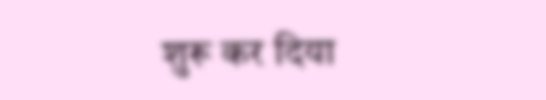शुरू कर दिया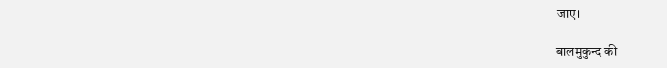जाए।

बालमुकुन्द की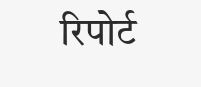रिपोर्ट